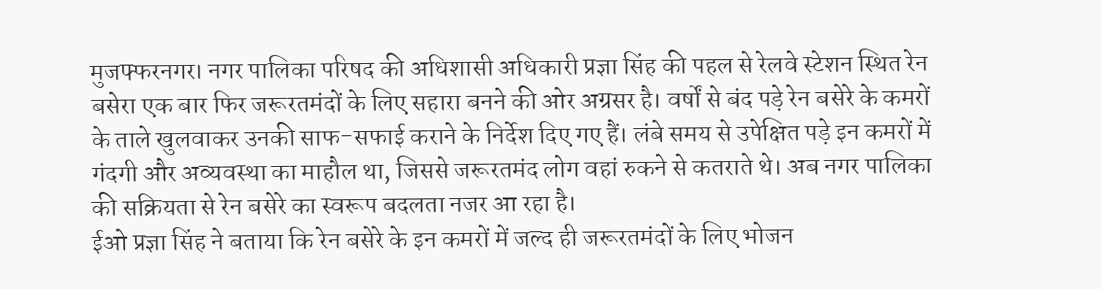मुजफ्फरनगर। नगर पालिका परिषद की अधिशासी अधिकारी प्रज्ञा सिंह की पहल से रेलवे स्टेशन स्थित रेन बसेरा एक बार फिर जरूरतमंदों के लिए सहारा बनने की ओर अग्रसर है। वर्षों से बंद पड़े रेन बसेरे के कमरों के ताले खुलवाकर उनकी साफ-सफाई कराने के निर्देश दिए गए हैं। लंबे समय से उपेक्षित पड़े इन कमरों में गंदगी और अव्यवस्था का माहौल था, जिससे जरूरतमंद लोग वहां रुकने से कतराते थे। अब नगर पालिका की सक्रियता से रेन बसेरे का स्वरूप बदलता नजर आ रहा है।
ईओ प्रज्ञा सिंह ने बताया कि रेन बसेरे के इन कमरों में जल्द ही जरूरतमंदों के लिए भोजन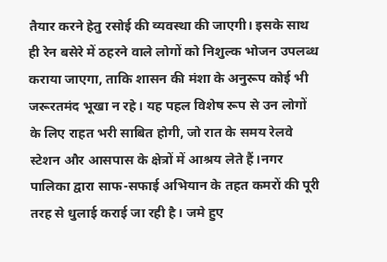तैयार करने हेतु रसोई की व्यवस्था की जाएगी। इसके साथ ही रेन बसेरे में ठहरने वाले लोगों को निशुल्क भोजन उपलब्ध कराया जाएगा, ताकि शासन की मंशा के अनुरूप कोई भी जरूरतमंद भूखा न रहे। यह पहल विशेष रूप से उन लोगों के लिए राहत भरी साबित होगी, जो रात के समय रेलवे स्टेशन और आसपास के क्षेत्रों में आश्रय लेते हैं।नगर पालिका द्वारा साफ-सफाई अभियान के तहत कमरों की पूरी तरह से धुलाई कराई जा रही है। जमे हुए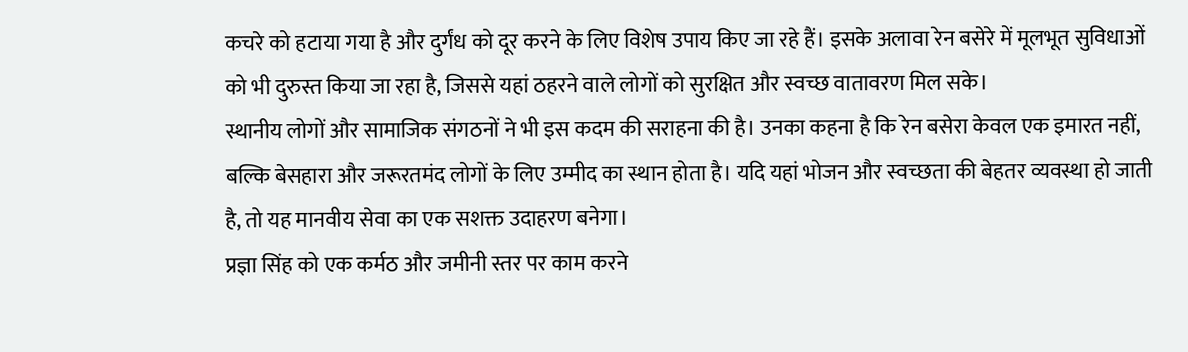कचरे को हटाया गया है और दुर्गंध को दूर करने के लिए विशेष उपाय किए जा रहे हैं। इसके अलावा रेन बसेरे में मूलभूत सुविधाओं को भी दुरुस्त किया जा रहा है, जिससे यहां ठहरने वाले लोगों को सुरक्षित और स्वच्छ वातावरण मिल सके।
स्थानीय लोगों और सामाजिक संगठनों ने भी इस कदम की सराहना की है। उनका कहना है कि रेन बसेरा केवल एक इमारत नहीं, बल्कि बेसहारा और जरूरतमंद लोगों के लिए उम्मीद का स्थान होता है। यदि यहां भोजन और स्वच्छता की बेहतर व्यवस्था हो जाती है, तो यह मानवीय सेवा का एक सशक्त उदाहरण बनेगा।
प्रज्ञा सिंह को एक कर्मठ और जमीनी स्तर पर काम करने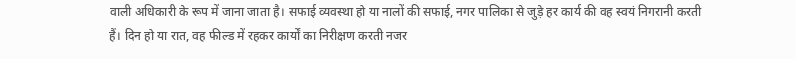वाली अधिकारी के रूप में जाना जाता है। सफाई व्यवस्था हो या नालों की सफाई, नगर पालिका से जुड़े हर कार्य की वह स्वयं निगरानी करती हैं। दिन हो या रात, वह फील्ड में रहकर कार्यों का निरीक्षण करती नजर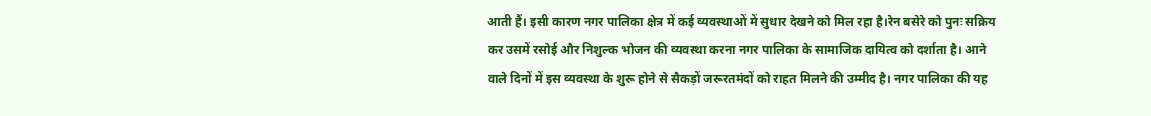आती हैं। इसी कारण नगर पालिका क्षेत्र में कई व्यवस्थाओं में सुधार देखने को मिल रहा है।रेन बसेरे को पुनः सक्रिय कर उसमें रसोई और निशुल्क भोजन की व्यवस्था करना नगर पालिका के सामाजिक दायित्व को दर्शाता है। आने वाले दिनों में इस व्यवस्था के शुरू होने से सैकड़ों जरूरतमंदों को राहत मिलने की उम्मीद है। नगर पालिका की यह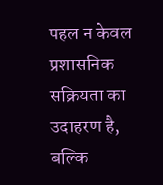पहल न केवल प्रशासनिक सक्रियता का उदाहरण है, बल्कि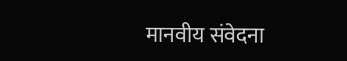मानवीय संवेदना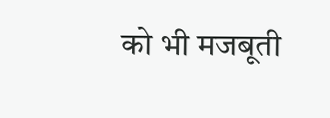को भी मजबूती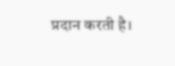प्रदान करती है।